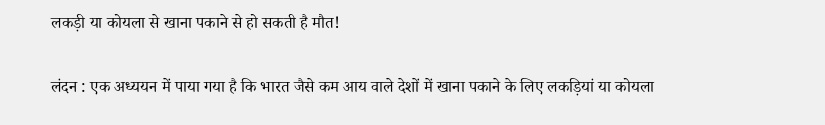लकड़ी या कोयला से खाना पकाने से हो सकती है मौत!

लंदन : एक अध्ययन में पाया गया है कि भारत जैसे कम आय वाले देशों में खाना पकाने के लिए लकड़ियां या कोयला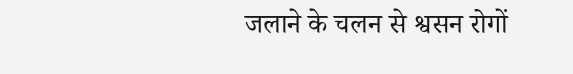जलाने के चलन से श्वसन रोगों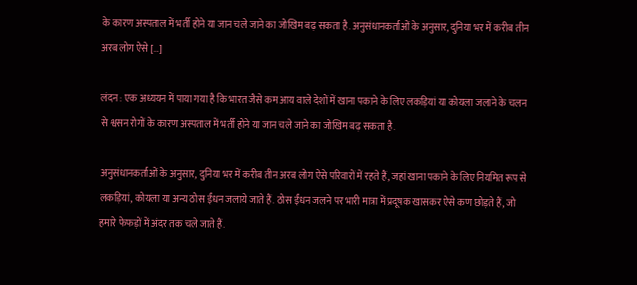के कारण अस्पताल में भर्ती होने या जान चले जाने का जोखिम बढ़ सकता है. अनुसंधानकर्ताओं के अनुसार, दुनिया भर में करीब तीन अरब लोग ऐसे […]

लंदन : एक अध्ययन में पाया गया है कि भारत जैसे कम आय वाले देशों में खाना पकाने के लिए लकड़ियां या कोयला जलाने के चलन से श्वसन रोगों के कारण अस्पताल में भर्ती होने या जान चले जाने का जोखिम बढ़ सकता है.

अनुसंधानकर्ताओं के अनुसार, दुनिया भर में करीब तीन अरब लोग ऐसे परिवारों में रहते हैं, जहां खाना पकाने के लिए नियमित रूप से लकड़ियां, कोयला या अन्य ठोस ईंधन जलाये जाते हैं. ठोस ईंधन जलने पर भारी मात्रा में प्रदूषक खासकर ऐसे कण छोड़ते हैं, जो हमारे फेफड़ों में अंदर तक चले जाते हैं.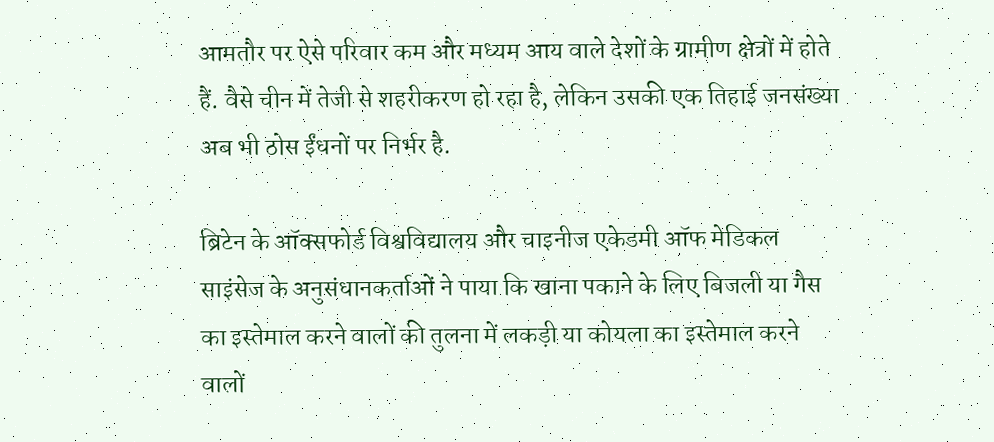आमतौर पर ऐसे परिवार कम और मध्यम आय वाले देशों के ग्रामीण क्षेत्रों में होते हैं. वैसे चीन में तेजी से शहरीकरण हो रहा है, लेकिन उसकी एक तिहाई जनसंख्या अब भी ठोस ईंधनों पर निर्भर है.

ब्रिटेन के ऑक्सफोर्ड विश्वविद्यालय और चाइनीज एकेडमी ऑफ मेडिकल साइंसेज के अनुसंधानकर्ताओं ने पाया कि खाना पकाने के लिए बिजली या गैस का इस्तेमाल करने वालों की तुलना में लकड़ी या कोयला का इस्तेमाल करने वालों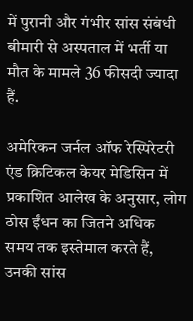में पुरानी और गंभीर सांस संबंधी बीमारी से अस्पताल में भर्ती या मौत के मामले 36 फीसदी ज्यादा हैं.

अमेरिकन जर्नल ऑफ रेस्पिरेटरी एंड क्रिटिकल केयर मेडिसिन में प्रकाशित आलेख के अनुसार, लोग ठोस ईंधन का जितने अधिक समय तक इस्तेमाल करते हैं, उनकी सांस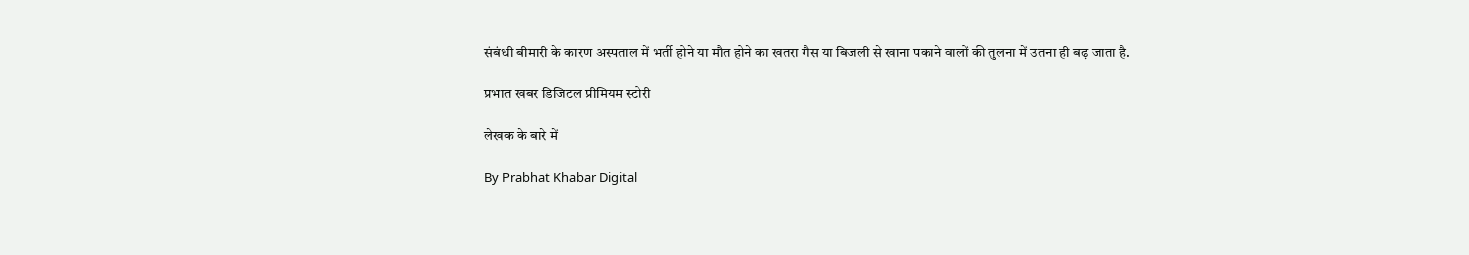संबंधी बीमारी के कारण अस्पताल में भर्ती होने या मौत होने का खतरा गैस या बिजली से खाना पकाने वालों की तुलना में उतना ही बढ़ जाता है.

प्रभात खबर डिजिटल प्रीमियम स्टोरी

लेखक के बारे में

By Prabhat Khabar Digital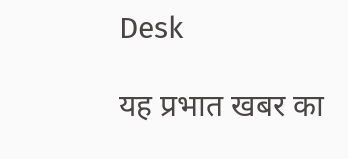Desk

यह प्रभात खबर का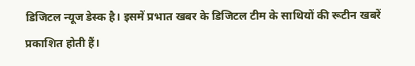डिजिटल न्यूज डेस्क है। इसमें प्रभात खबर के डिजिटल टीम के साथियों की रूटीन खबरें प्रकाशित होती हैं।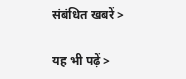संबंधित खबरें >

यह भी पढ़ें >